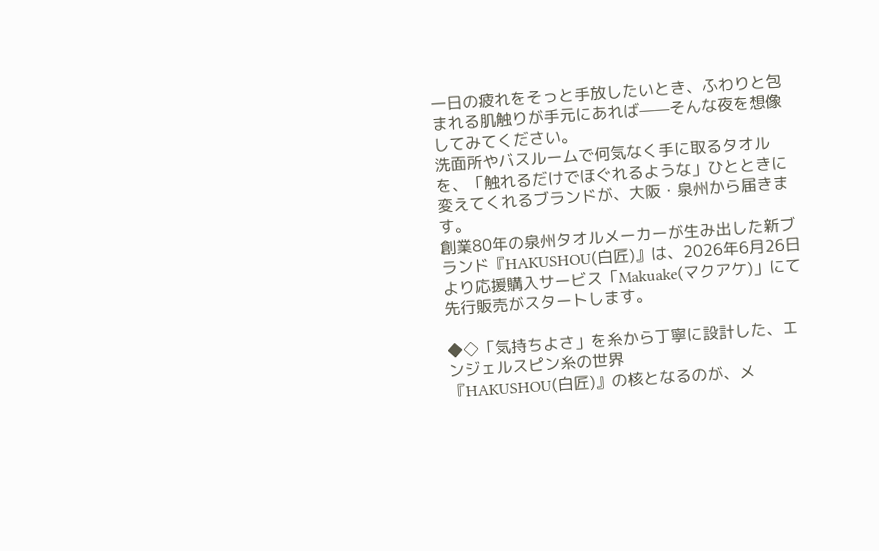一日の疲れをそっと手放したいとき、ふわりと包まれる肌触りが手元にあれば——そんな夜を想像してみてください。
洗面所やバスルームで何気なく手に取るタオルを、「触れるだけでほぐれるような」ひとときに変えてくれるブランドが、大阪・泉州から届きます。
創業80年の泉州タオルメーカーが生み出した新ブランド『HAKUSHOU(白匠)』は、2026年6月26日より応援購入サービス「Makuake(マクアケ)」にて先行販売がスタートします。

◆◇「気持ちよさ」を糸から丁寧に設計した、エンジェルスピン糸の世界
『HAKUSHOU(白匠)』の核となるのが、メ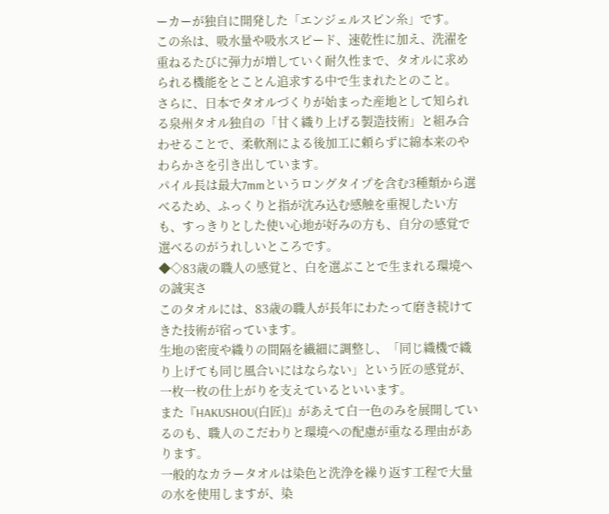ーカーが独自に開発した「エンジェルスピン糸」です。
この糸は、吸水量や吸水スピード、速乾性に加え、洗濯を重ねるたびに弾力が増していく耐久性まで、タオルに求められる機能をとことん追求する中で生まれたとのこと。
さらに、日本でタオルづくりが始まった産地として知られる泉州タオル独自の「甘く織り上げる製造技術」と組み合わせることで、柔軟剤による後加工に頼らずに綿本来のやわらかさを引き出しています。
パイル長は最大7mmというロングタイプを含む3種類から選べるため、ふっくりと指が沈み込む感触を重視したい方も、すっきりとした使い心地が好みの方も、自分の感覚で選べるのがうれしいところです。
◆◇83歳の職人の感覚と、白を選ぶことで生まれる環境への誠実さ
このタオルには、83歳の職人が長年にわたって磨き続けてきた技術が宿っています。
生地の密度や織りの間隔を繊細に調整し、「同じ織機で織り上げても同じ風合いにはならない」という匠の感覚が、一枚一枚の仕上がりを支えているといいます。
また『HAKUSHOU(白匠)』があえて白一色のみを展開しているのも、職人のこだわりと環境への配慮が重なる理由があります。
一般的なカラータオルは染色と洗浄を繰り返す工程で大量の水を使用しますが、染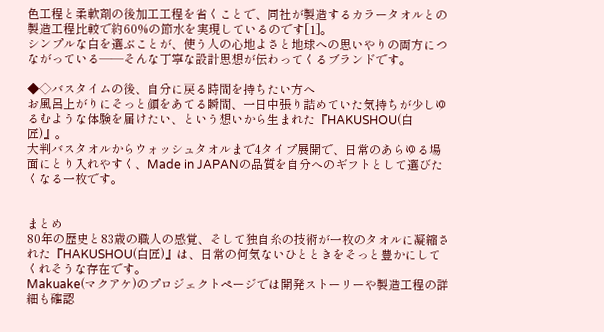色工程と柔軟剤の後加工工程を省くことで、同社が製造するカラータオルとの製造工程比較で約60%の節水を実現しているのです[1]。
シンプルな白を選ぶことが、使う人の心地よさと地球への思いやりの両方につながっている——そんな丁寧な設計思想が伝わってくるブランドです。

◆◇バスタイムの後、自分に戻る時間を持ちたい方へ
お風呂上がりにそっと顔をあてる瞬間、一日中張り詰めていた気持ちが少しゆるむような体験を届けたい、という想いから生まれた『HAKUSHOU(白匠)』。
大判バスタオルからウォッシュタオルまで4タイプ展開で、日常のあらゆる場面にとり入れやすく、Made in JAPANの品質を自分へのギフトとして選びたくなる一枚です。


まとめ
80年の歴史と83歳の職人の感覚、そして独自糸の技術が一枚のタオルに凝縮された『HAKUSHOU(白匠)』は、日常の何気ないひとときをそっと豊かにしてくれそうな存在です。
Makuake(マクアケ)のプロジェクトページでは開発ストーリーや製造工程の詳細も確認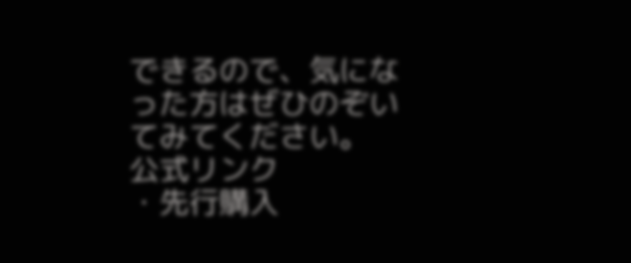できるので、気になった方はぜひのぞいてみてください。
公式リンク
・先行購入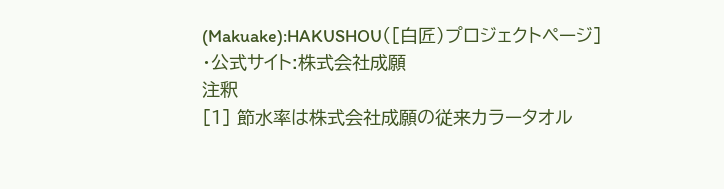(Makuake):HAKUSHOU([白匠)プロジェクトページ]
・公式サイト:株式会社成願
注釈
[1] 節水率は株式会社成願の従来カラータオル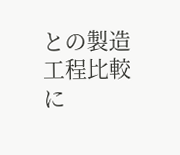との製造工程比較に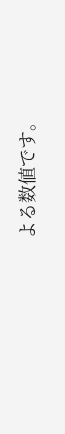よる数値です。